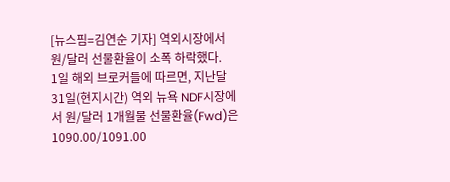[뉴스핌=김연순 기자] 역외시장에서 원/달러 선물환율이 소폭 하락했다.
1일 해외 브로커들에 따르면, 지난달 31일(현지시간) 역외 뉴욕 NDF시장에서 원/달러 1개월물 선물환율(Fwd)은 1090.00/1091.00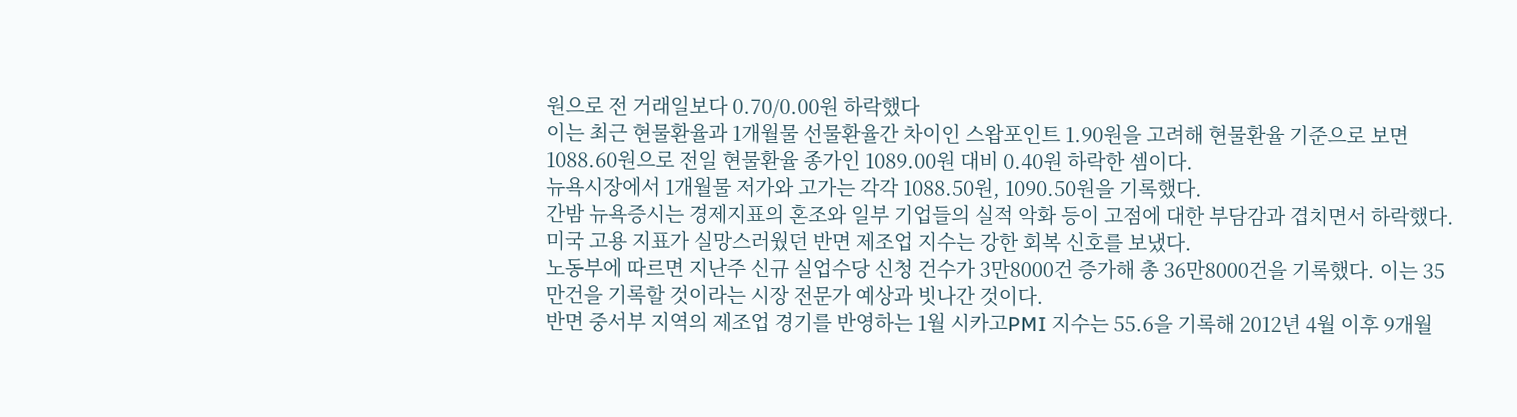원으로 전 거래일보다 0.70/0.00원 하락했다
이는 최근 현물환율과 1개월물 선물환율간 차이인 스왑포인트 1.90원을 고려해 현물환율 기준으로 보면 1088.60원으로 전일 현물환율 종가인 1089.00원 대비 0.40원 하락한 셈이다.
뉴욕시장에서 1개월물 저가와 고가는 각각 1088.50원, 1090.50원을 기록했다.
간밤 뉴욕증시는 경제지표의 혼조와 일부 기업들의 실적 악화 등이 고점에 대한 부담감과 겹치면서 하락했다.
미국 고용 지표가 실망스러웠던 반면 제조업 지수는 강한 회복 신호를 보냈다.
노동부에 따르면 지난주 신규 실업수당 신청 건수가 3만8000건 증가해 총 36만8000건을 기록했다. 이는 35만건을 기록할 것이라는 시장 전문가 예상과 빗나간 것이다.
반면 중서부 지역의 제조업 경기를 반영하는 1월 시카고PMI 지수는 55.6을 기록해 2012년 4월 이후 9개월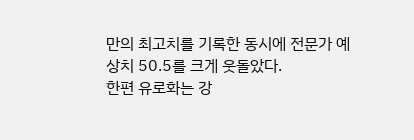만의 최고치를 기록한 동시에 전문가 예상치 50.5를 크게 웃돌았다.
한편 유로화는 강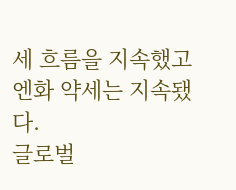세 흐름을 지속했고 엔화 약세는 지속됐다.
글로벌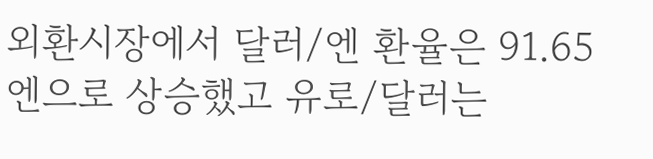외환시장에서 달러/엔 환율은 91.65엔으로 상승했고 유로/달러는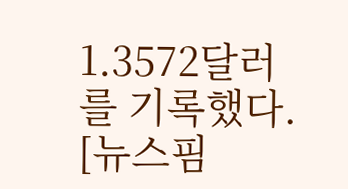1.3572달러를 기록했다.
[뉴스핌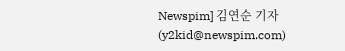Newspim] 김연순 기자 (y2kid@newspim.com)